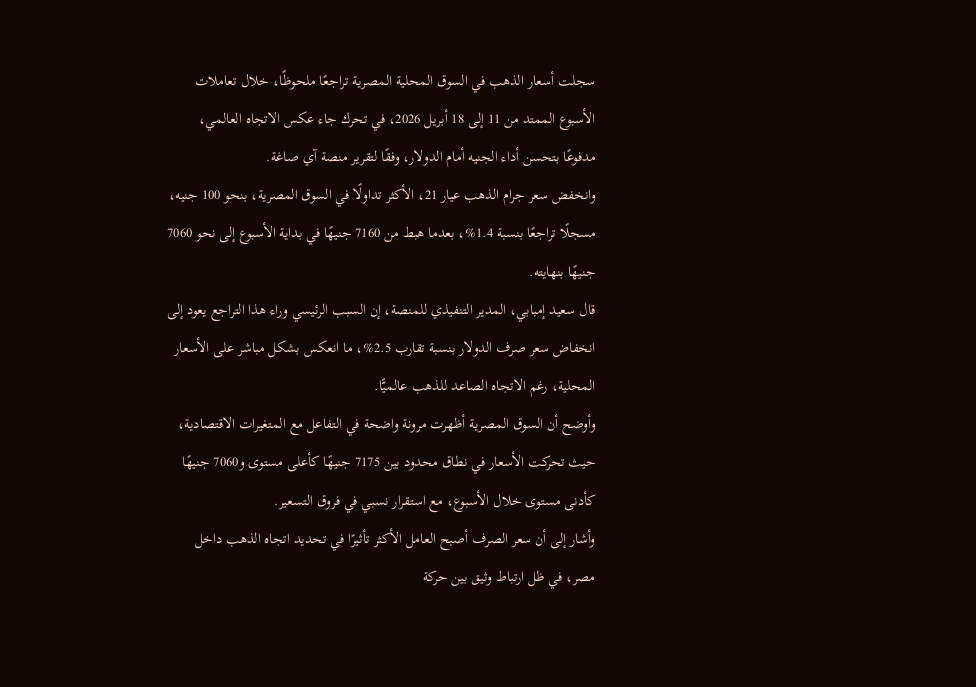سجلت أسعار الذهب في السوق المحلية المصرية تراجعًا ملحوظًا، خلال تعاملات الأسبوع الممتد من 11 إلى 18 أبريل 2026، في تحرك جاء عكس الاتجاه العالمي، مدفوعًا بتحسن أداء الجنيه أمام الدولار، وفقًا لتقرير منصة آي صاغة.
وانخفض سعر جرام الذهب عيار 21، الأكثر تداولًا في السوق المصرية، بنحو 100 جنيه، مسجلًا تراجعًا بنسبة 1.4%، بعدما هبط من 7160 جنيهًا في بداية الأسبوع إلى نحو 7060 جنيهًا بنهايته.
قال سعيد إمبابي، المدير التنفيذي للمنصة، إن السبب الرئيسي وراء هذا التراجع يعود إلى انخفاض سعر صرف الدولار بنسبة تقارب 2.5%، ما انعكس بشكل مباشر على الأسعار المحلية، رغم الاتجاه الصاعد للذهب عالميًّا.
وأوضح أن السوق المصرية أظهرت مرونة واضحة في التفاعل مع المتغيرات الاقتصادية، حيث تحركت الأسعار في نطاق محدود بين 7175 جنيهًا كأعلى مستوى و7060 جنيهًا كأدنى مستوى خلال الأسبوع، مع استقرار نسبي في فروق التسعير.
وأشار إلى أن سعر الصرف أصبح العامل الأكثر تأثيرًا في تحديد اتجاه الذهب داخل مصر، في ظل ارتباط وثيق بين حركة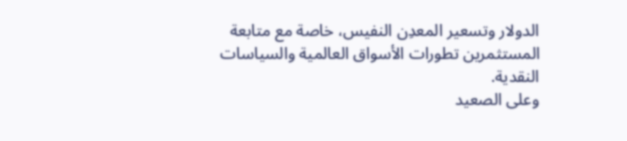الدولار وتسعير المعدِن النفيس، خاصة مع متابعة المستثمرين تطورات الأسواق العالمية والسياسات النقدية.
وعلى الصعيد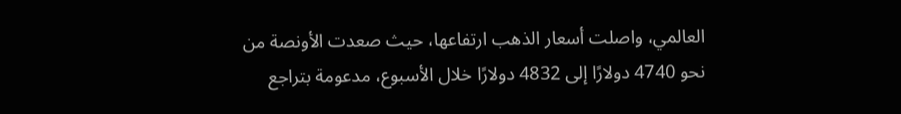العالمي، واصلت أسعار الذهب ارتفاعها، حيث صعدت الأونصة من نحو 4740 دولارًا إلى 4832 دولارًا خلال الأسبوع، مدعومة بتراجع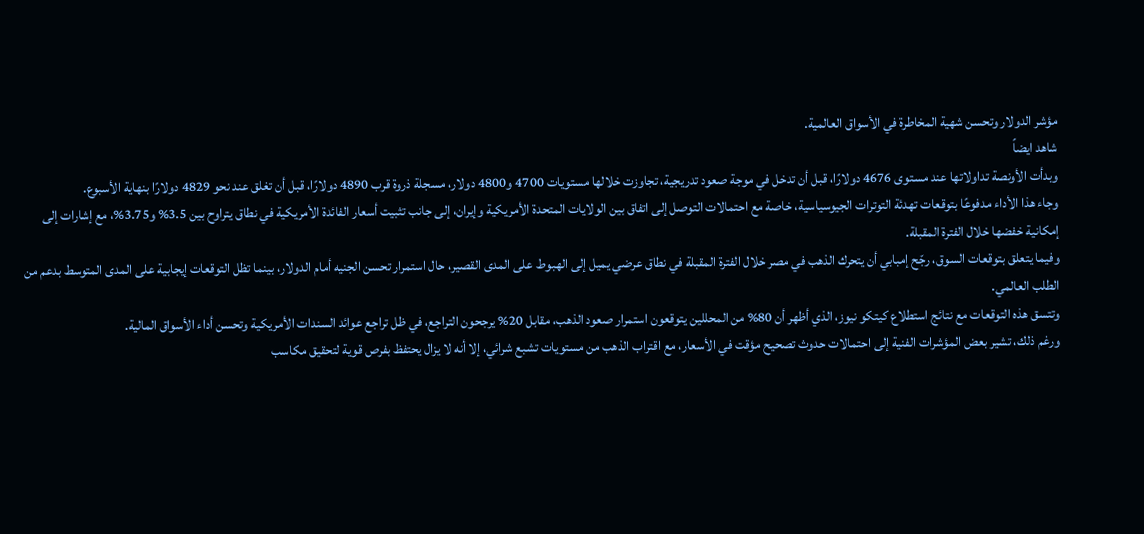مؤشر الدولار وتحسن شهية المخاطرة في الأسواق العالمية.
شاهد ايضاً
وبدأت الأونصة تداولاتها عند مستوى 4676 دولارًا، قبل أن تدخل في موجة صعود تدريجية، تجاوزت خلالها مستويات 4700 و4800 دولار، مسجلة ذروة قرب 4890 دولارًا، قبل أن تغلق عند نحو 4829 دولارًا بنهاية الأسبوع.
وجاء هذا الأداء مدفوعًا بتوقعات تهدئة التوترات الجيوسياسية، خاصة مع احتمالات التوصل إلى اتفاق بين الولايات المتحدة الأمريكية وإيران، إلى جانب تثبيت أسعار الفائدة الأمريكية في نطاق يتراوح بين 3.5% و3.75%، مع إشارات إلى إمكانية خفضها خلال الفترة المقبلة.
وفيما يتعلق بتوقعات السوق، رجّح إمبابي أن يتحرك الذهب في مصر خلال الفترة المقبلة في نطاق عرضي يميل إلى الهبوط على المدى القصير، حال استمرار تحسن الجنيه أمام الدولار، بينما تظل التوقعات إيجابية على المدى المتوسط بدعم من الطلب العالمي.
وتتسق هذه التوقعات مع نتائج استطلاع كيتكو نيوز، الذي أظهر أن 80% من المحللين يتوقعون استمرار صعود الذهب، مقابل 20% يرجحون التراجع، في ظل تراجع عوائد السندات الأمريكية وتحسن أداء الأسواق المالية.
ورغم ذلك، تشير بعض المؤشرات الفنية إلى احتمالات حدوث تصحيح مؤقت في الأسعار، مع اقتراب الذهب من مستويات تشبع شرائي، إلا أنه لا يزال يحتفظ بفرص قوية لتحقيق مكاسب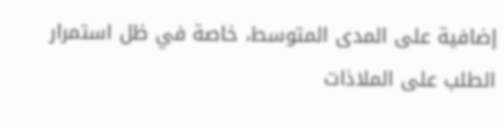إضافية على المدى المتوسط، خاصة في ظل استمرار الطلب على الملاذات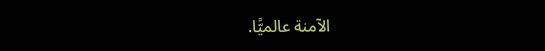الآمنة عالميًّا.